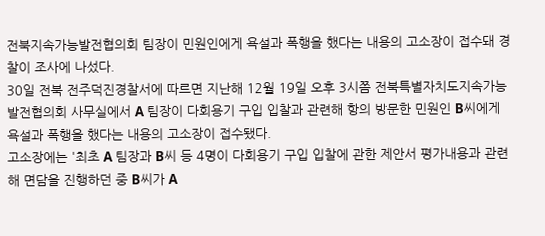전북지속가능발전협의회 팀장이 민원인에게 욕설과 폭행을 했다는 내용의 고소장이 접수돼 경찰이 조사에 나섰다.
30일 전북 전주덕진경찰서에 따르면 지난해 12월 19일 오후 3시쯤 전북특별자치도지속가능발전협의회 사무실에서 A 팀장이 다회용기 구입 입찰과 관련해 항의 방문한 민원인 B씨에게 욕설과 폭행을 했다는 내용의 고소장이 접수됐다.
고소장에는 '최초 A 팀장과 B씨 등 4명이 다회용기 구입 입찰에 관한 제안서 평가내용과 관련해 면담을 진행하던 중 B씨가 A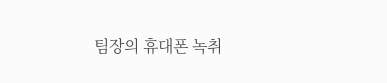팀장의 휴대폰 녹취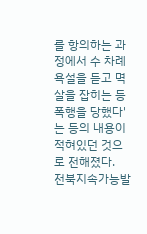를 항의하는 과정에서 수 차례 욕설을 듣고 멱살을 잡히는 등 폭행을 당했다'는 등의 내용이 적혀있던 것으로 전해졌다.
전북지속가능발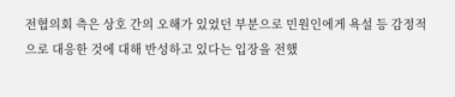전협의회 측은 상호 간의 오해가 있었던 부분으로 민원인에게 욕설 등 감정적으로 대응한 것에 대해 반성하고 있다는 입장을 전했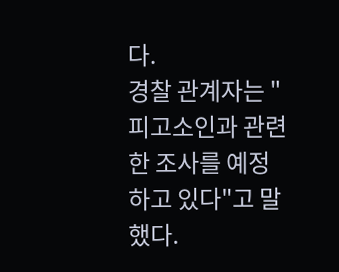다.
경찰 관계자는 "피고소인과 관련한 조사를 예정하고 있다"고 말했다.